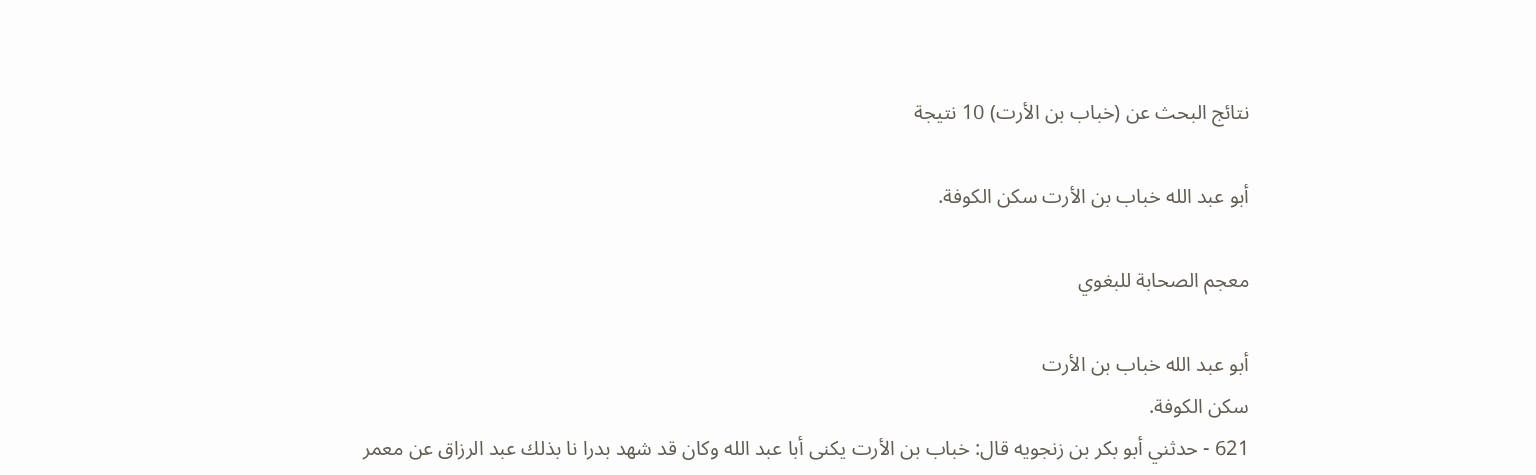نتائج البحث عن (خباب بن الأرت) 10 نتيجة

أبو عبد الله خباب بن الأرت سكن الكوفة.

معجم الصحابة للبغوي

أبو عبد الله خباب بن الأرت
سكن الكوفة.
621 - حدثني أبو بكر بن زنجويه قال: خباب بن الأرت يكنى أبا عبد الله وكان قد شهد بدرا نا بذلك عبد الرزاق عن معمر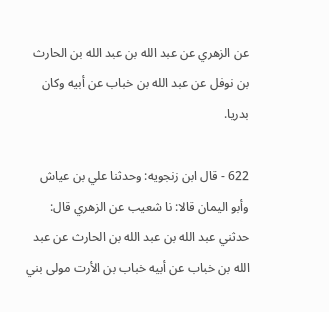عن الزهري عن عبد الله بن عبد الله بن الحارث بن نوفل عن عبد الله بن خباب عن أبيه وكان بدريا.

622 - قال ابن زنجويه: وحدثنا علي بن عياش وأبو اليمان قالا: نا شعيب عن الزهري قال: حدثني عبد الله بن عبد الله بن الحارث عن عبد الله بن خباب عن أبيه خباب بن الأرت مولى بني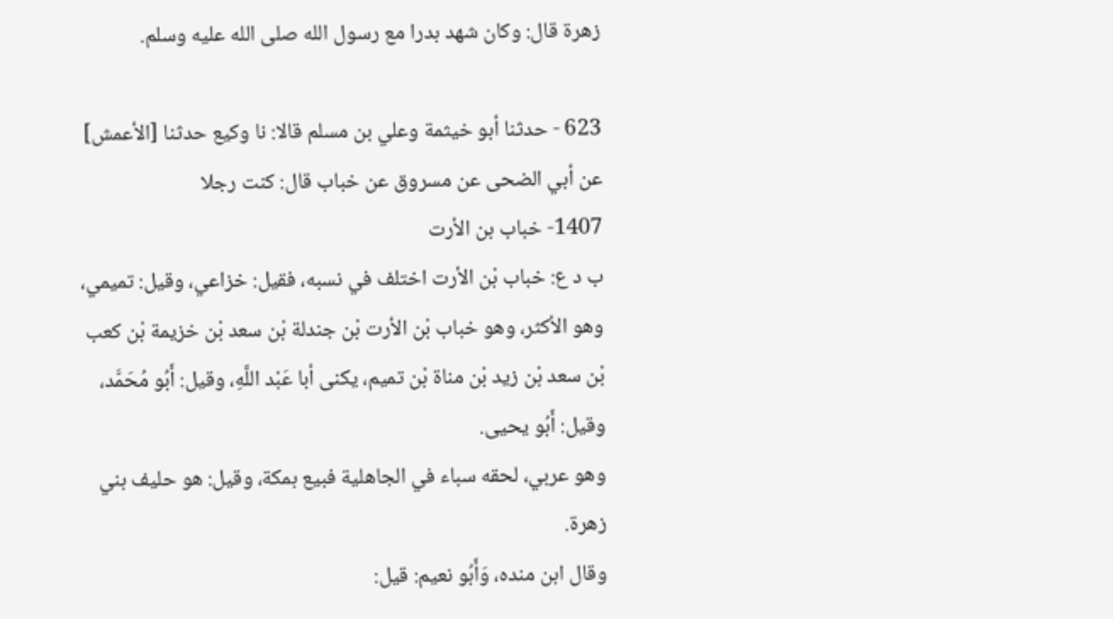زهرة قال: وكان شهد بدرا مع رسول الله صلى الله عليه وسلم.

623 - حدثنا أبو خيثمة وعلي بن مسلم قالا: نا وكيع حدثنا [الأعمش] عن أبي الضحى عن مسروق عن خباب قال: كنت رجلا
1407- خباب بن الأرت
ب د ع: خباب بْن الأرت اختلف في نسبه، فقيل: خزاعي، وقيل: تميمي، وهو الأكثر، وهو خباب بْن الأرت بْن جندلة بْن سعد بْن خزيمة بْن كعب بْن سعد بْن زيد بْن مناة بْن تميم، يكنى أبا عَبْد اللَّهِ، وقيل: أَبُو مُحَمَّد، وقيل: أَبُو يحيى.
وهو عربي، لحقه سباء في الجاهلية فبيع بمكة، وقيل: هو حليف بني زهرة.
وقال ابن منده، وَأَبُو نعيم: قيل: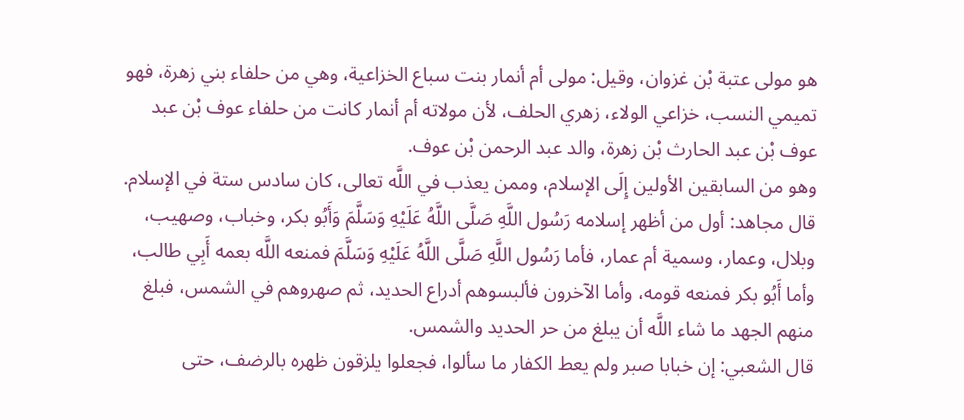هو مولى عتبة بْن غزوان، وقيل: مولى أم أنمار بنت سباع الخزاعية، وهي من حلفاء بني زهرة، فهو تميمي النسب، خزاعي الولاء، زهري الحلف، لأن مولاته أم أنمار كانت من حلفاء عوف بْن عبد عوف بْن عبد الحارث بْن زهرة، والد عبد الرحمن بْن عوف.
وهو من السابقين الأولين إِلَى الإسلام، وممن يعذب في اللَّه تعالى، كان سادس ستة في الإسلام.
قال مجاهد: أول من أظهر إسلامه رَسُول اللَّهِ صَلَّى اللَّهُ عَلَيْهِ وَسَلَّمَ وَأَبُو بكر، وخباب، وصهيب، وبلال، وعمار، وسمية أم عمار، فأما رَسُول اللَّهِ صَلَّى اللَّهُ عَلَيْهِ وَسَلَّمَ فمنعه اللَّه بعمه أَبِي طالب، وأما أَبُو بكر فمنعه قومه، وأما الآخرون فألبسوهم أدراع الحديد، ثم صهروهم في الشمس، فبلغ منهم الجهد ما شاء اللَّه أن يبلغ من حر الحديد والشمس.
قال الشعبي: إن خبابا صبر ولم يعط الكفار ما سألوا، فجعلوا يلزقون ظهره بالرضف، حتى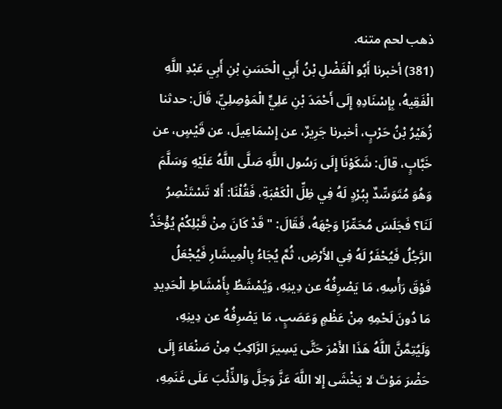ذهب لحم متنه.
(381) أخبرنا أَبُو الْفَضْلِ بْنُ أَبِي الْحَسَنِ بْنِ أَبِي عَبْدِ اللَّهِ الْفَقِيهُ، بِإِسْنَادِهِ إِلَى أَحْمَدَ بْنِ عَلِيٍّ الْمَوْصِلِيِّ، قَالَ: حدثنا زُهَيْرُ بْنُ حَرْبٍ، أخبرنا جَرِيرٌ، عن إِسْمَاعِيلَ، عن قَيْسٍ، عن خَبَّابٍ، قالَ: شَكَوْنَا إِلَى رَسُول اللَّهِ صَلَّى اللَّهُ عَلَيْهِ وَسَلَّمَ وَهُوَ مُتَوَسِّدٌ بِبُرْدٍ لَهُ فِي ظِلِّ الْكَعْبَةِ، فَقُلْنَا: أَلا تَسْتَنْصِرُ لَنَا؟ فَجَلَسَ مُحَمِّرًا وَجْهَهُ، فَقَالَ: " قَدْ كَانَ مِنْ قَبْلِكُمْ يُؤْخَذُ الرَّجُلُ فَيُحْفَرُ لَهُ فِي الأَرْضِ، ثُمَّ يُجَاءُ بِالْمِيشَارِ فَيُجْعَلُ فَوْقَ رَأْسِهِ، مَا يَصْرِفُهُ عن دِينِهِ، وَيُمْشَطُ بِأَمْشَاطِ الْحَدِيدِ مَا دُونَ لَحْمِهِ مِنْ عَظْمٍ وَعَصَبٍ، مَا يَصْرِفُهُ عن دِينِهِ، وَلَيُتِمَّنَّ اللَّهُ هَذَا الأَمْرَ حَتَّى يَسِيرَ الرَّاكِبُ مِنْ صَنْعَاءَ إِلَى حَضْرَ مَوْتَ لا يَخْشَى إِلا اللَّهَ عَزَّ وَجَلَّ وَالذِّئْبَ عَلَى غَنَمِهِ،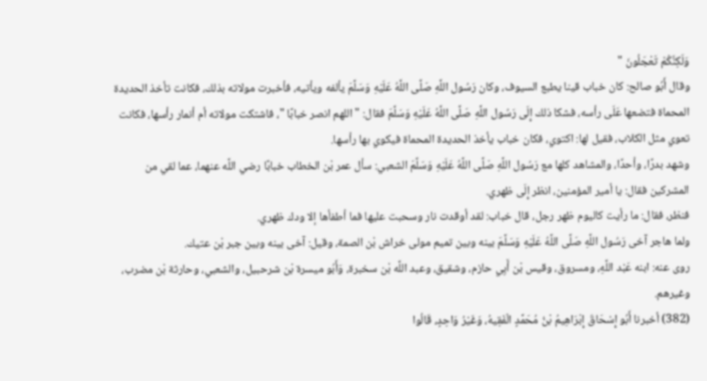وَلَكِنَّكُمْ تَعْجَلُونَ "
وقال أَبُو صالح: كان خباب قينا يطبع السيوف، وكان رَسُول اللَّهِ صَلَّى اللَّهُ عَلَيْهِ وَسَلَّمَ يألفه ويأتيه، فأخبرت مولاته بذلك، فكانت تأخذ الحديدة المحماة فتضعها عَلَى رأسه، فشكا ذلك إِلَى رَسُول اللَّهِ صَلَّى اللَّهُ عَلَيْهِ وَسَلَّمَ فقال: " اللهم انصر خبابًا "، فاشتكت مولاته أم أنمار رأسها، فكانت تعوي مثل الكلاب، فقيل لها: اكتوي، فكان خباب يأخذ الحديدة المحماة فيكوي بها رأسها.
وشهد بدرًا، وأحدًا، والمشاهد كلها مع رَسُول اللَّهِ صَلَّى اللَّهُ عَلَيْهِ وَسَلَّمَ الشعبي: سأل عمر بْن الخطاب خبابًا رضي اللَّه عنهما، عما لقي من المشركين فقال: يا أمير المؤمنين، انظر إِلَى ظهري.
فنظر، فقال: ما رأيت كاليوم ظهر رجل، قال خباب: لقد أوقدت نار وسحبت عليها فما أطفأها إلا ودك ظهري.
ولما هاجر آخى رَسُول اللَّهِ صَلَّى اللَّهُ عَلَيْهِ وَسَلَّمَ بينه وبين تميم مولى خراش بْن الصمة، وقيل: آخى بينه وبين جبر بْن عتيك.
روى عنه: ابنه عَبْد اللَّهِ، ومسروق، وقيس بْن أَبِي حازم، وشقيق، وعبد اللَّه بْن سخبرة، وَأَبُو ميسرة بْن شرحبيل، والشعبي، وحارثة بْن مضرب، وغيرهم.
(382) أخبرنا أَبُو إِسْحَاقَ إِبْرَاهِيمُ بْنُ مُحَمَّدٍ الْفَقِيهُ، وَغَيْرُ وَاحِدٍ، قَالُوا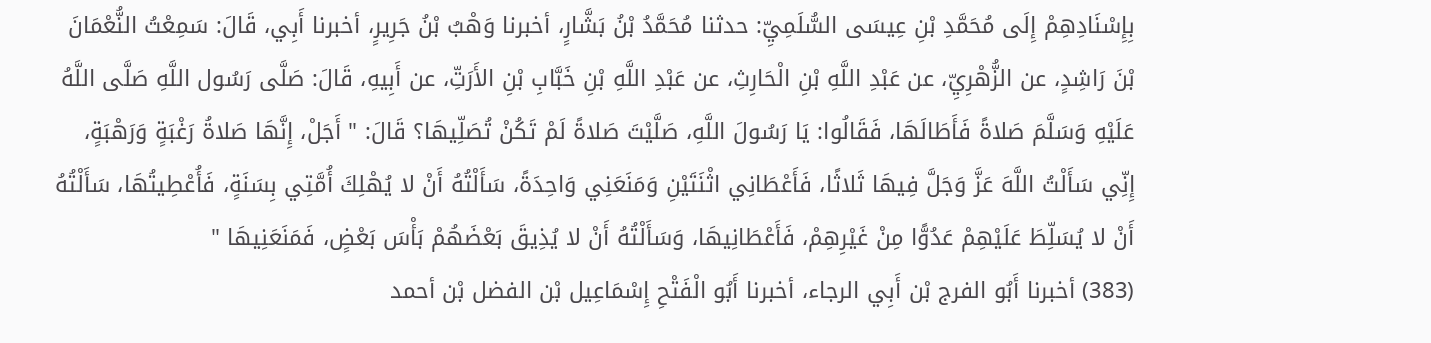بِإِسْنَادِهِمْ إِلَى مُحَمَّدِ بْنِ عِيسَى السُّلَمِيِّ: حدثنا مُحَمَّدُ بْنُ بَشَّارٍ، أخبرنا وَهْبُ بْنُ جَرِيرٍ، أخبرنا أَبِي، قَالَ: سَمِعْتُ النُّعْمَانَ بْنَ رَاشِدٍ، عن الزُّهْرِيِّ، عن عَبْدِ اللَّهِ بْنِ الْحَارِثِ، عن عَبْدِ اللَّهِ بْنِ خَبَّابِ بْنِ الأَرَتِّ، عن أَبِيهِ، قَالَ: صَلَّى رَسُول اللَّهِ صَلَّى اللَّهُ عَلَيْهِ وَسَلَّمَ صَلاةً فَأَطَالَهَا، فَقَالُوا: يَا رَسُولَ اللَّهِ، صَلَّيْتَ صَلاةً لَمْ تَكُنْ تُصَلِّيهَا؟ قَالَ: " أَجَلْ، إِنَّهَا صَلاةُ رَغْبَةٍ وَرَهْبَةٍ، إِنِّي سَأَلْتُ اللَّهَ عَزَّ وَجَلَّ فِيهَا ثَلاثًا، فَأَعْطَانِي اثْنَتَيْنِ وَمَنَعَنِي وَاحِدَةً، سَأَلْتُهُ أَنْ لا يُهْلِكَ أُمَّتِي بِسَنَةٍ، فَأُعْطِيتُهَا، سَأَلْتُهُ أَنْ لا يُسَلِّطَ عَلَيْهِمْ عَدُوًّا مِنْ غَيْرِهِمْ، فَأَعْطَانِيهَا، وَسَأَلْتُهُ أَنْ لا يُذِيقَ بَعْضَهُمْ بَأْسَ بَعْضٍ، فَمَنَعَنِيهَا "
(383) أخبرنا أَبُو الفرج بْن أَبِي الرجاء، أخبرنا أَبُو الْفَتْحِ إِسْمَاعِيل بْن الفضل بْن أحمد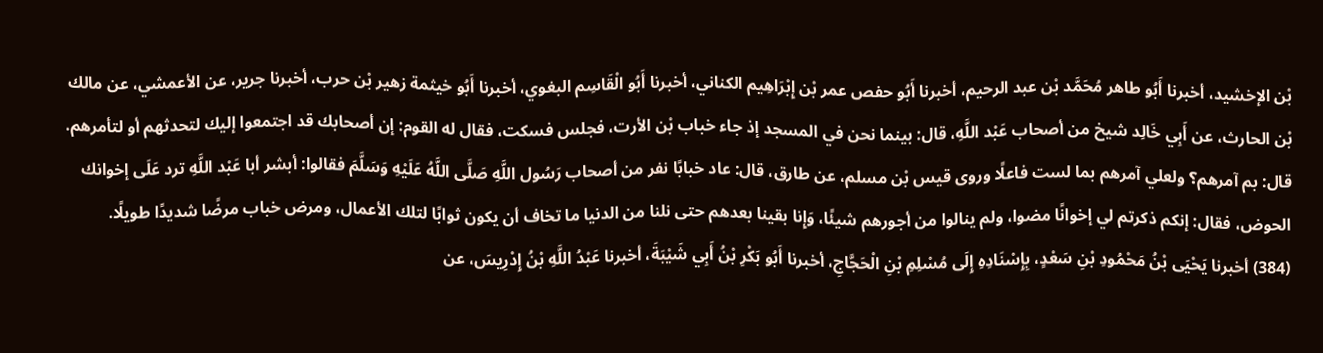بْن الإخشيد، أخبرنا أَبُو طاهر مُحَمَّد بْن عبد الرحيم، أخبرنا أَبُو حفص عمر بْن إِبْرَاهِيم الكناني، أخبرنا أَبُو الْقَاسِم البغوي، أخبرنا أَبُو خيثمة زهير بْن حرب، أخبرنا جرير، عن الأعمشي، عن مالك بْن الحارث، عن أَبِي خَالِد شيخ من أصحاب عَبْد اللَّهِ، قال: بينما نحن في المسجد إذ جاء خباب بْن الأرت، فجلس فسكت، فقال له القوم: إن أصحابك قد اجتمعوا إليك لتحدثهم أو لتأمرهم.
قال: بم آمرهم؟ ولعلي آمرهم بما لست فاعلًا وروى قيس بْن مسلم، عن طارق، قال: عاد خبابًا نفر من أصحاب رَسُول اللَّهِ صَلَّى اللَّهُ عَلَيْهِ وَسَلَّمَ فقالوا: أبشر أبا عَبْد اللَّهِ ترد عَلَى إخوانك الحوض، فقال: إنكم ذكرتم لي إخوانًا مضوا، ولم ينالوا من أجورهم شيئًا، وَإِنا بقينا بعدهم حتى نلنا من الدنيا ما تخاف أن يكون ثوابًا لتلك الأعمال، ومرض خباب مرضًا شديدًا طويلًا.
(384) أخبرنا يَحْيَى بْنُ مَحْمُودِ بْنِ سَعْدٍ، بِإِسْنَادِهِ إِلَى مُسْلِمِ بْنِ الْحَجَّاجِ، أخبرنا أَبُو بَكْرِ بْنُ أَبِي شَيْبَةَ، أخبرنا عَبْدُ اللَّهِ بْنُ إِدْرِيسَ، عن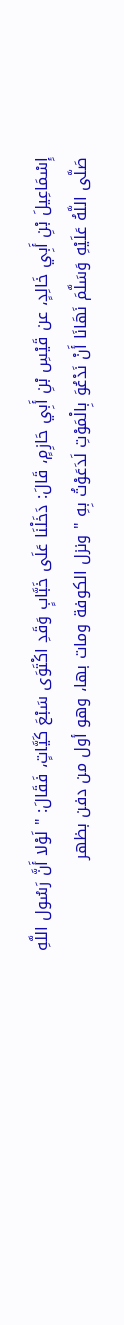إِسْمَاعِيلَ بْنِ أَبِي خَالِدٍ، عن قَيْسِ بْنِ أَبِي حَازِمٍ، قَالَ: دَخَلْنَا عَلَى خَبَّابٍ وَقَدِ اكْتَوَى سَبْعَ كَيَّاتٍ، فَقَالَ: " لَوْلا أَنَّ رَسُول اللَّهِ صَلَّى اللَّهُ عَلَيْهِ وَسَلَّمَ نَهَانَا أَنْ نَدْعُوَ بِالْمَوْتِ لَدَعَوْتُ بِهِ " ونزل الكوفة ومات بها، وهو أول من دفن بظهر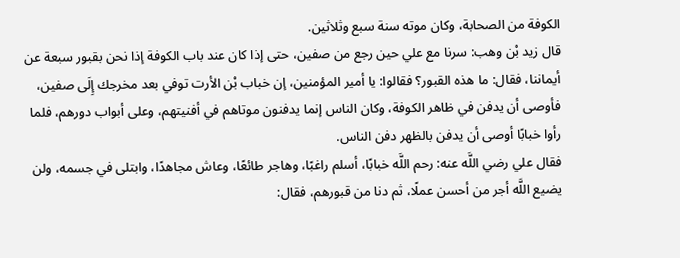الكوفة من الصحابة، وكان موته سنة سبع وثلاثين.
قال زيد بْن وهب: سرنا مع علي حين رجع من صفين، حتى إذا كان عند باب الكوفة إذا نحن بقبور سبعة عن أيماننا، فقال: ما هذه القبور؟ فقالوا: يا أمير المؤمنين، إن خباب بْن الأرت توفي بعد مخرجك إِلَى صفين، فأوصى أن يدفن في ظاهر الكوفة، وكان الناس إنما يدفنون موتاهم في أفنيتهم، وعلى أبواب دورهم، فلما رأوا خبابًا أوصى أن يدفن بالظهر دفن الناس.
فقال علي رضي اللَّه عنه: رحم اللَّه خبابًا، أسلم راغبًا، وهاجر طائعًا، وعاش مجاهدًا، وابتلى في جسمه، ولن يضيع اللَّه أجر من أحسن عملًا، ثم دنا من قبورهم، فقال: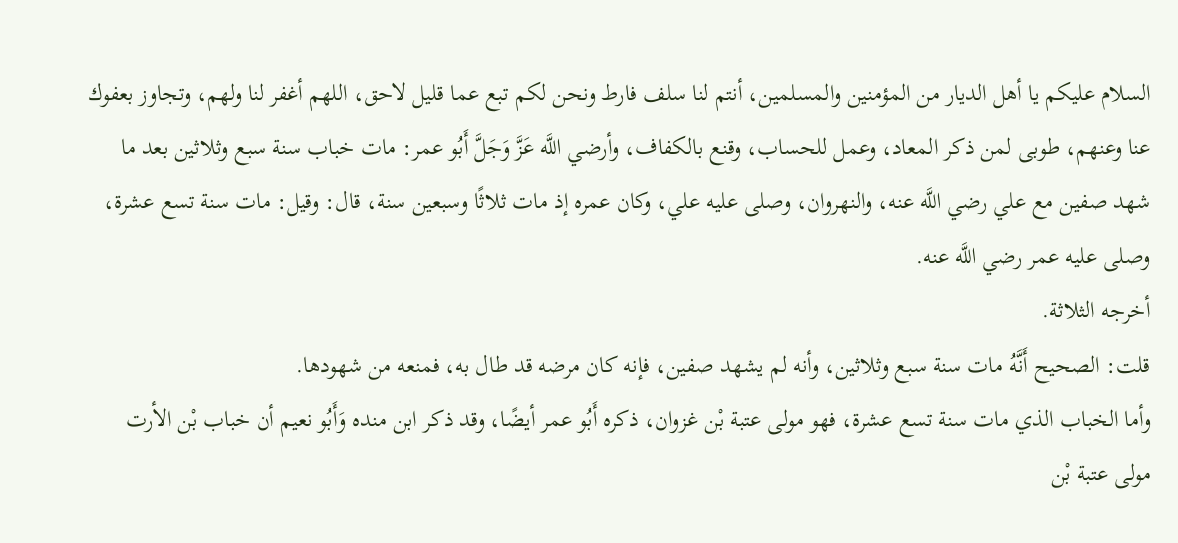السلام عليكم يا أهل الديار من المؤمنين والمسلمين، أنتم لنا سلف فارط ونحن لكم تبع عما قليل لاحق، اللهم أغفر لنا ولهم، وتجاوز بعفوك عنا وعنهم، طوبى لمن ذكر المعاد، وعمل للحساب، وقنع بالكفاف، وأرضي اللَّه عَزَّ وَجَلَّ أَبُو عمر: مات خباب سنة سبع وثلاثين بعد ما شهد صفين مع علي رضي اللَّه عنه، والنهروان، وصلى عليه علي، وكان عمره إذ مات ثلاثًا وسبعين سنة، قال: وقيل: مات سنة تسع عشرة، وصلى عليه عمر رضي اللَّه عنه.
أخرجه الثلاثة.
قلت: الصحيح أَنَّهُ مات سنة سبع وثلاثين، وأنه لم يشهد صفين، فإنه كان مرضه قد طال به، فمنعه من شهودها.
وأما الخباب الذي مات سنة تسع عشرة، فهو مولى عتبة بْن غزوان، ذكره أَبُو عمر أيضًا، وقد ذكر ابن منده وَأَبُو نعيم أن خباب بْن الأرت مولى عتبة بْن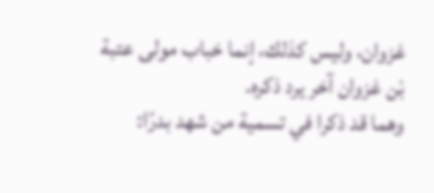غزوان، وليس كذلك، إنما خباب مولى عتبة بْن غزوان آخر يرد ذكره.
وهما قد ذكرا في تسمية من شهد بدرًا: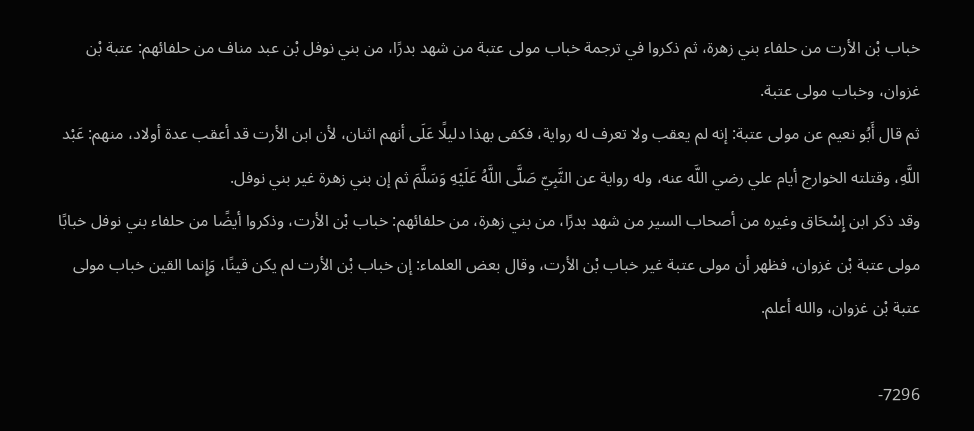خباب بْن الأرت من حلفاء بني زهرة، ثم ذكروا في ترجمة خباب مولى عتبة من شهد بدرًا، من بني نوفل بْن عبد مناف من حلفائهم: عتبة بْن غزوان، وخباب مولى عتبة.
ثم قال أَبُو نعيم عن مولى عتبة: إنه لم يعقب ولا تعرف له رواية، فكفى بهذا دليلًا عَلَى أنهم اثنان، لأن ابن الأرت قد أعقب عدة أولاد، منهم: عَبْد اللَّهِ، وقتلته الخوارج أيام علي رضي اللَّه عنه، وله رواية عن النَّبِيّ صَلَّى اللَّهُ عَلَيْهِ وَسَلَّمَ ثم إن بني زهرة غير بني نوفل.
وقد ذكر ابن إِسْحَاق وغيره من أصحاب السير من شهد بدرًا، من بني زهرة، من حلفائهم: خباب بْن الأرت، وذكروا أيضًا من حلفاء بني نوفل خبابًا مولى عتبة بْن غزوان، فظهر أن مولى عتبة غير خباب بْن الأرت، وقال بعض العلماء: إن خباب بْن الأرت لم يكن قينًا، وَإِنما القين خباب مولى عتبة بْن غزوان، والله أعلم.

7296-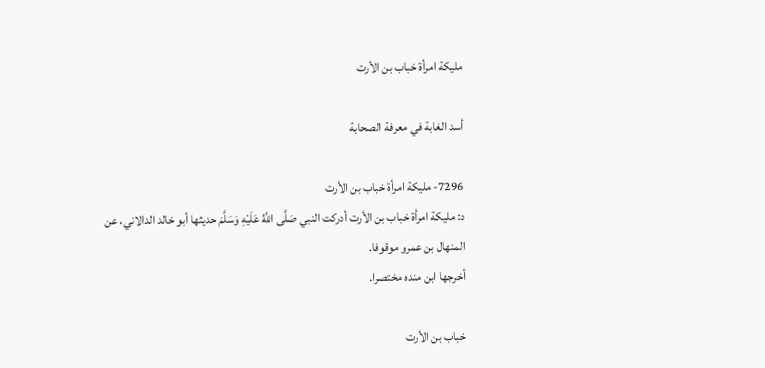مليكة امرأة خباب بن الأرت

أسد الغابة في معرفة الصحابة

7296- مليكة امرأة خباب بن الأرت
د: مليكة امرأة خباب بن الأرت أدركت النبي صَلَّى اللَّهُ عَلَيْهِ وَسَلَّمَ حديثها أبو خالد الدالاني، عن المنهال بن عمرو موقوفا.
أخرجها ابن منده مختصرا.

خباب بن الأرت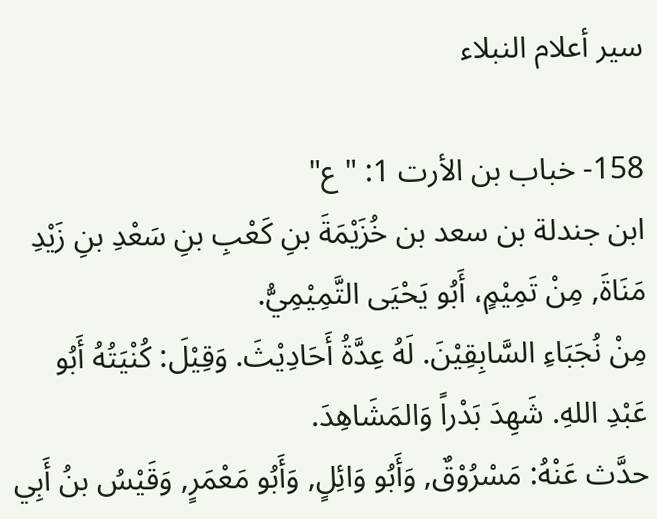سير أعلام النبلاء

158- خباب بن الأرت 1: "ع"
ابن جندلة بن سعد بن خُزَيْمَةَ بنِ كَعْبِ بنِ سَعْدِ بنِ زَيْدِ مَنَاةَ, مِنْ تَمِيْمٍ، أَبُو يَحْيَى التَّمِيْمِيُّ.
مِنْ نُجَبَاءِ السَّابِقِيْنَ. لَهُ عِدَّةُ أَحَادِيْثَ. وَقِيْلَ: كُنْيَتُهُ أَبُو عَبْدِ اللهِ. شَهِدَ بَدْراً وَالمَشَاهِدَ.
حدَّث عَنْهُ: مَسْرُوْقٌ, وَأَبُو وَائِلٍ, وَأَبُو مَعْمَرٍ, وَقَيْسُ بنُ أَبِي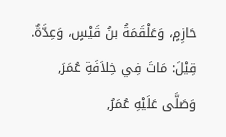حَازِمٍ، وَعَلْقَمَةُ بنُ قَيْسٍ، وَعِدَّةٌ.
قِيْلَ: مَاتَ فِي خِلاَفَةِ عُمَرَ, وَصَلَّى عَلَيْهِ عُمَرُ,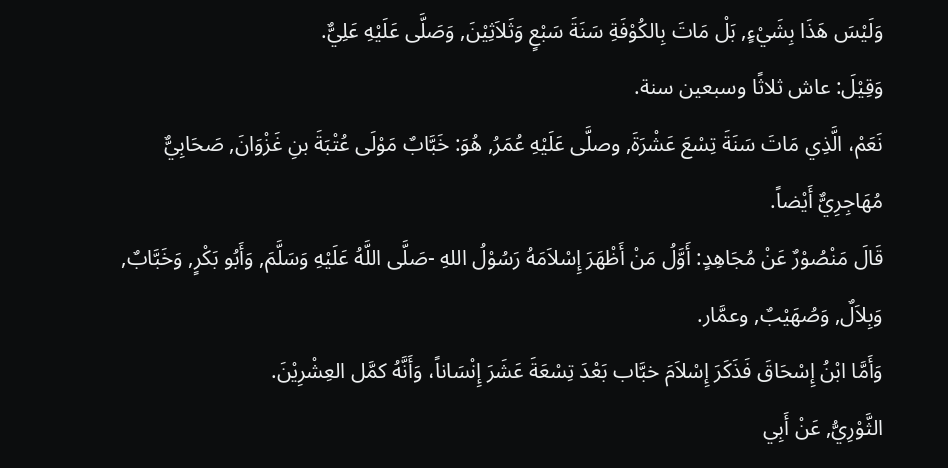وَلَيْسَ هَذَا بِشَيْءٍ, بَلْ مَاتَ بِالكُوْفَةِ سَنَةَ سَبْعٍ وَثَلاَثِيْنَ, وَصَلَّى عَلَيْهِ عَلِيٌّ.
وَقِيْلَ: عاش ثلاثًا وسبعين سنة.
نَعَمْ، الَّذِي مَاتَ سَنَةَ تِسْعَ عَشْرَةَ, وصلَّى عَلَيْهِ عُمَرُ, هُوَ: خَبَّابٌ مَوْلَى عُتْبَةَ بنِ غَزْوَانَ, صَحَابِيٌّ مُهَاجِرِيٌّ أَيْضاً.
قَالَ مَنْصُوْرٌ عَنْ مُجَاهِدٍ: أَوَّلُ مَنْ أَظْهَرَ إِسْلاَمَهُ رَسُوْلُ اللهِ -صَلَّى اللَّهُ عَلَيْهِ وَسَلَّمَ, وَأَبُو بَكْرٍ, وَخَبَّابٌ, وَبِلاَلٌ, وَصُهَيْبٌ, وعمَّار.
وَأَمَّا ابْنُ إِسْحَاقَ فَذَكَرَ إِسْلاَمَ خبَّاب بَعْدَ تِسْعَةَ عَشَرَ إِنْسَاناً، وَأَنَّهُ كمَّل العِشْرِيْنَ.
الثَّوْرِيُّ, عَنْ أَبِي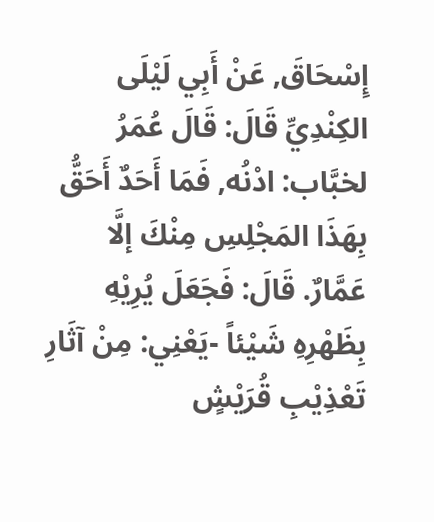إِسْحَاقَ, عَنْ أَبِي لَيْلَى الكِنْدِيِّ قَالَ: قَالَ عُمَرُ لخبَّاب: ادْنُه, فَمَا أَحَدٌ أَحَقُّ بِهَذَا المَجْلِسِ مِنْكَ إلَّا عَمَّارٌ. قَالَ: فَجَعَلَ يُرِيْهِ بِظَهْرِهِ شَيْئاً -يَعْنِي: مِنْ آثَارِ تَعْذِيْبِ قُرَيْشٍ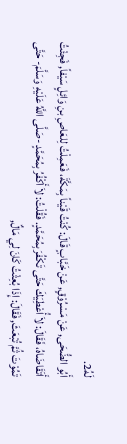لَهُ2.
أَبُو الضُّحَى, عَنْ مَسْرُوْقٍ, عَنْ خَبَّابٍ قَالَ: كُنْتُ قَيْناً بِمَكَّةَ، فَعَمِلْتُ لِلعَاصِ بنِ وَائِلٍ سَيْفاً, فَجِئْتُ أَتَقَاضَاهُ، فَقَالَ: لاَ أُعْطِيَكَ حَتَّى تَكْفُرَ بِمُحَمَّدٍ. فَقُلْتُ: لاَ أَكْفُرُ بِمُحَمَّدٍ -صَلَّى اللَّهُ عَلَيْهِ وَسَلَّمَ- حَتَّى تَمُوْتَ ثُمَّ تُبْعَثَ, فَقَالَ: إِذَا بُعِثْتُ كَانَ لِي مَالٌ,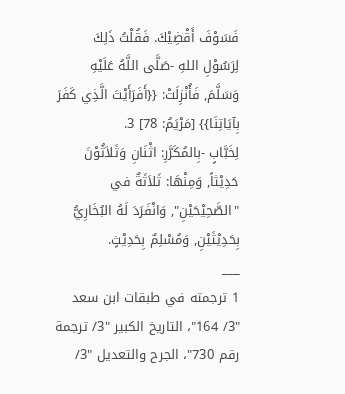فَسَوْفَ أَقْضِيْكَ. فَقُلْتُ ذَلِكَ لِرَسُوْلِ اللهِ -صَلَّى اللَّهُ عَلَيْهِ وَسَلَّمَ, فَأُنْزِلَتْ: {{أَفَرَأَيْتَ الَّذِي كَفَرَ بِآيَاتِنَا}} [مَرْيَمُ: 78] 3.
لِخَبَّابٍ -بِالمُكَرَّرِ: اثْنَانِ وَثَلاَثُوْنَ حَدِيْثاً, وَمِنْهَا: ثَلاَثَةٌ في "الصَّحِيْحَيْنِ", وَانْفَرَدَ لَهُ البُخَارِيُّ بِحَدِيْثَيْنِ, وَمُسْلِمٌ بِحَدِيْثٍ.
___
1 ترجمته في طبقات ابن سعد "3/ 164"، التاريخ الكبير "3/ ترجمة رقم 730"، الجرح والتعديل "3/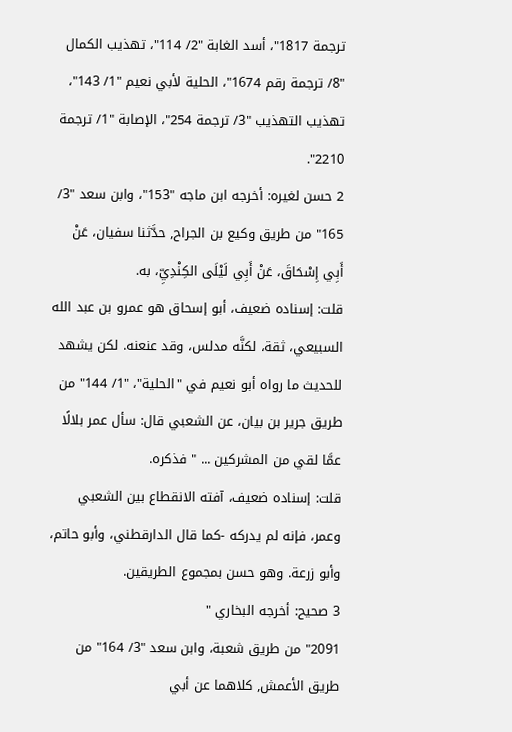ترجمة 1817"، أسد الغابة "2/ 114"، تهذيب الكمال "8/ ترجمة رقم 1674"، الحلية لأبي نعيم "1/ 143"، تهذيب التهذيب "3/ ترجمة 254"، الإصابة "1/ ترجمة 2210".
2 حسن لغيره: أخرجه ابن ماجه "153"، وابن سعد "3/ 165" من طريق وكيع بن الجراح, حدَّثنا سفيان، عَنْ أَبِي إِسْحَاقَ، عَنْ أَبِي لَيْلَى الكِنْدِيِّ، به.
قلت: إسناده ضعيف، أبو إسحاق هو عمرو بن عبد الله السبيعي، ثقة، لكنَّه مدلس، وقد عنعنه. لكن يشهد للحديث ما رواه أبو نعيم في "الحلية"، "1/ 144" من طريق جرير بن بيان، عن الشعبي قال: سأل عمر بلالًا عمَّا لقي من المشركين ... " فذكره.
قلت: إسناده ضعيف، آفته الانقطاع بين الشعبي وعمر، فإنه لم يدركه -كما قال الدارقطني، وأبو حاتم، وأبو زرعة. وهو حسن بمجموع الطريقين.
3 صحيح: أخرجه البخاري "
2091" من طريق شعبة، وابن سعد "3/ 164" من طريق الأعمش, كلاهما عن أبي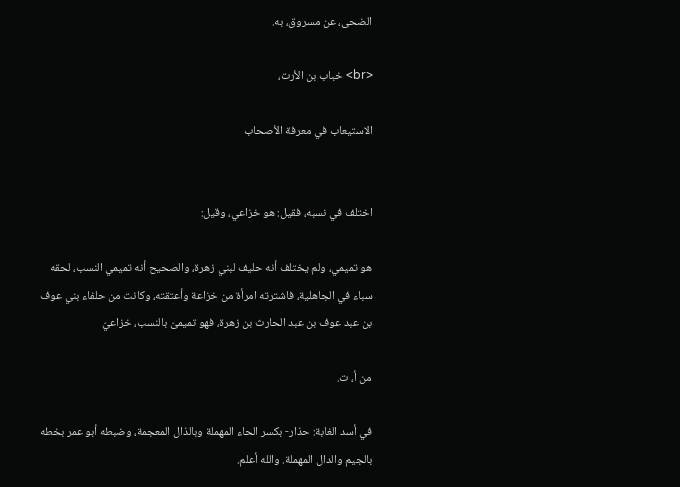الضحى، عن مسروق، به.

<br> خباب بن الأرت،

الاستيعاب في معرفة الأصحاب


اختلف في نسبه، فقيل: هو خزاعي، وقيل:

هو تميمي، ولم يختلف أنه حليف لبني زهرة، والصحيح أنه تميمي النسب، لحقه سباء في الجاهلية، فاشترته امرأة من خزاعة وأعتقته، وكانت من حلفاء بني عوف بن عبد عوف بن عبد الحارث بن زهرة، فهو تميمىّ بالنسب، خزاعيّ

من أ، ت.

في أسد الغابة: حذار- بكسر الحاء المهملة وبالذال المعجمة، وضبطه أبو عمر بخطه بالجيم والدال المهملة. والله أعلم.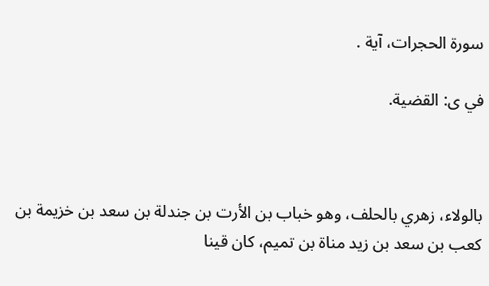سورة الحجرات، آية .

في ى: القضية.



بالولاء، زهري بالحلف، وهو خباب بن الأرت بن جندلة بن سعد بن خزيمة بن كعب بن سعد بن زيد مناة بن تميم، كان قينا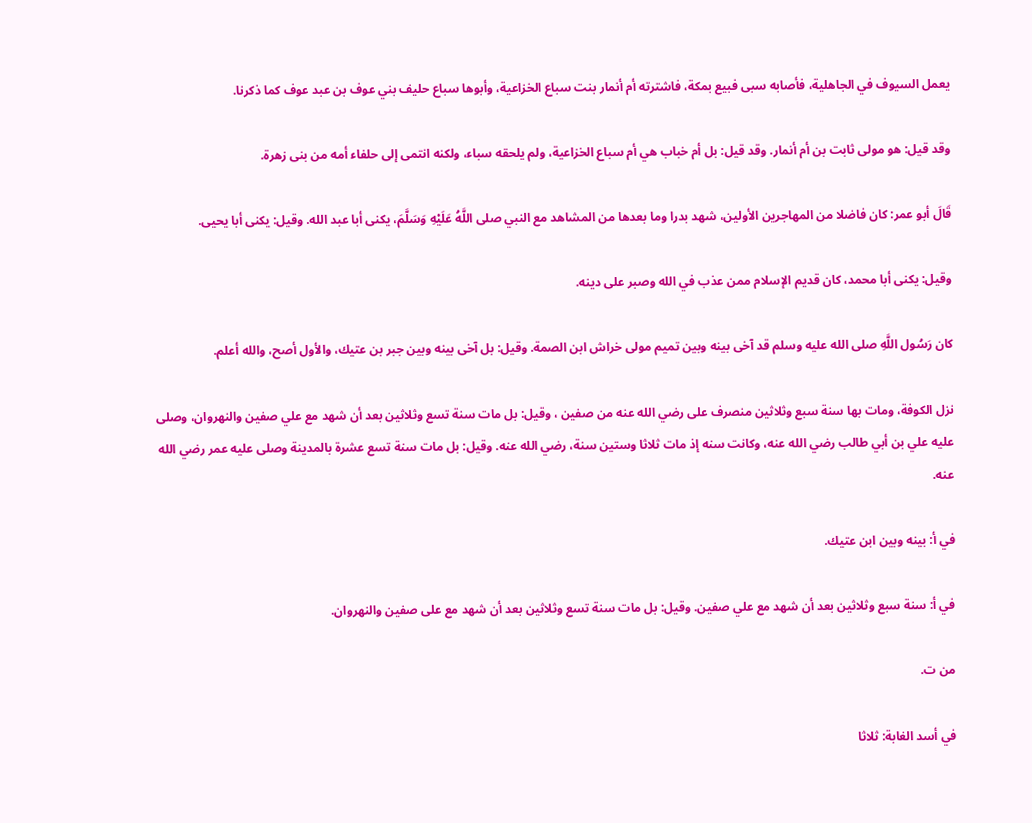يعمل السيوف في الجاهلية، فأصابه سبى فبيع بمكة، فاشترته أم أنمار بنت سباع الخزاعية، وأبوها سباع حليف بني عوف بن عبد عوف كما ذكرنا.

وقد قيل: هو مولى ثابت بن أم أنمار. وقد قيل: بل أم خباب هي أم سباع الخزاعية، ولم يلحقه سباء، ولكنه انتمى إلى حلفاء أمه من بنى زهرة.

قَالَ أبو عمر: كان فاضلا من المهاجرين الأولين، شهد بدرا وما بعدها من المشاهد مع النبي صلى اللَّهُ عَلَيْهِ وَسَلَّمَ، يكنى أبا عبد الله. وقيل: يكنى أبا يحيى.

وقيل: يكنى أبا محمد، كان قديم الإسلام ممن عذب في الله وصبر على دينه.

كان رَسُول اللَّهِ صلى الله عليه وسلم قد آخى بينه وبين تميم مولى خراش ابن الصمة. وقيل: بل آخى بينه وبين جبر بن عتيك، والأول أصح، والله أعلم.

نزل الكوفة، ومات بها سنة سبع وثلاثين منصرف على رضي الله عنه من صفين ، وقيل: بل مات سنة تسع وثلاثين بعد أن شهد مع علي صفين والنهروان، وصلى عليه علي بن أبي طالب رضي الله عنه، وكانت سنه إذ مات ثلاثا وستين سنة، رضي الله عنه. وقيل: بل مات سنة تسع عشرة بالمدينة وصلى عليه عمر رضي الله عنه.

في أ: بينه وبين ابن عتيك.

في أ: سنة سبع وثلاثين بعد أن شهد مع علي صفين. وقيل: بل مات سنة تسع وثلاثين بعد أن شهد مع على صفين والنهروان.

من ت.

في أسد الغابة: ثلاثا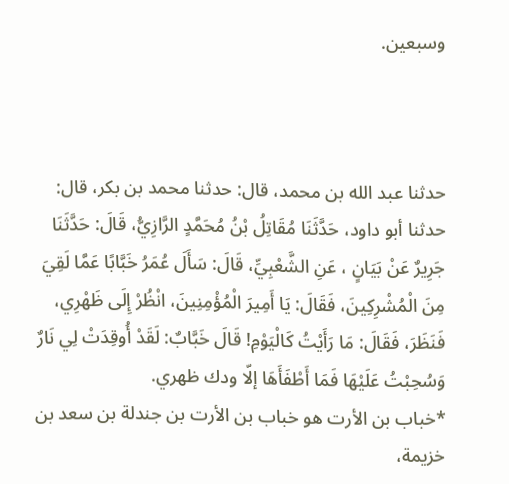وسبعين.



حدثنا عبد الله بن محمد، قال: حدثنا محمد بن بكر، قال: حدثنا أبو داود، حَدَّثَنَا مُقَاتِلُ بْنُ مُحَمَّدٍ الرَّازِيُّ، قَالَ: حَدَّثَنَا جَرِيرٌ عَنْ بَيَانٍ ، عَنِ الشَّعْبِيِّ، قَالَ: سَأَلَ عُمَرُ خَبَّابًا عَمَّا لَقِيَ مِنَ الْمُشْرِكِينَ، فَقَالَ: يَا أَمِيرَ الْمُؤْمِنِينَ، انْظُرْ إِلَى ظَهْرِي، فَنَظَرَ، فَقَالَ: مَا رَأَيْتُ كَالْيَوْمِ! قَالَ خَبَّابٌ: لَقَدْ أُوقِدَتْ لِي نَارٌ وَسُحِبْتُ عَلَيْهَا فَمَا أَطْفَأَهَا إلّا ودك ظهري.
*خباب بن الأرت هو خباب بن الأرت بن جندلة بن سعد بن خزيمة،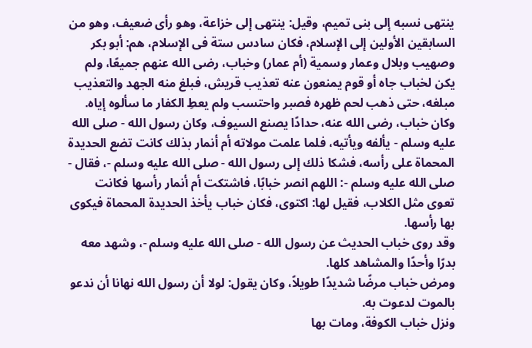ينتهى نسبه إلى بنى تميم، وقيل: ينتهى إلى خزاعة، وهو رأى ضعيف، وهو من السابقين الأولين إلى الإسلام، فكان سادس ستة فى الإسلام، هم: أبو بكر وصهيب وبلال وعمار وسمية (أم عمار) وخباب، رضى الله عنهم جميعًا، ولم يكن لخباب جاه أو قوم يمنعون عنه تعذيب قريش، فبلغ منه الجهد والتعذيب مبلغه، حتى ذهب لحم ظهره فصبر واحتسب ولم يعطِ الكفار ما سألوه إياه.
وكان خباب، رضى الله عنه، حدادًا يصنع السيوف، وكان رسول الله - صلى الله عليه وسلم - يألفه ويأتيه، فلما علمت مولاته أم أنمار بذلك كانت تضع الحديدة المحماة على رأسه، فشكا ذلك إلى رسول الله - صلى الله عليه وسلم -، فقال - صلى الله عليه وسلم -: اللهم انصر خبابًا، فاشتكت أم أنمار رأسها فكانت تعوى مثل الكلاب، فقيل لها: اكتوى، فكان خباب يأخذ الحديدة المحماة فيكوى بها رأسها.
وقد روى خباب الحديث عن رسول الله - صلى الله عليه وسلم -، وشهد معه بدرًا وأحدًا والمشاهد كلها.
ومرض خباب مرضًا شديدًا طويلاً، وكان يقول: لولا أن رسول الله نهانا أن ندعو بالموت لدعوت به.
ونزل خباب الكوفة، ومات بها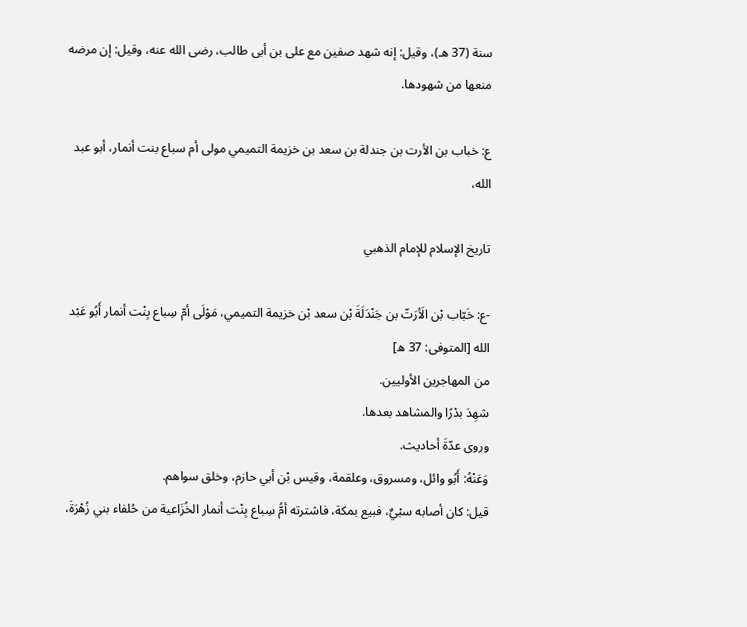سنة (37 هـ)، وقيل: إنه شهد صفين مع على بن أبى طالب، رضى الله عنه، وقيل: إن مرضه منعها من شهودها.

ع: خباب بن الأرت بن جندلة بن سعد بن خزيمة التميمي مولى أم سباع بنت أنمار، أبو عبد الله،

تاريخ الإسلام للإمام الذهبي

-ع: خَبّاب بْن الَأرَتّ بن جَنْدَلَةَ بْن سعد بْن خزيمة التميمي، مَوْلَى أمّ سِباع بِنْت أنمار أَبُو عَبْد الله [المتوفى: 37 ه]
من المهاجرين الأوليين.
شهِدَ بدْرًا والمشاهد بعدها.
وروى عدّةَ أحاديث.
وَعَنْهُ: أَبُو وائل، ومسروق، وعلقمة، وقيس بْن أبي حازم، وخلق سواهم.
قيل: كان أصابه سبْيٌ، فبيع بمكة، فاشترته أمُّ سِباع بِنْت أنمار الخُزَاعية من حُلفاء بني زُهْرَةَ،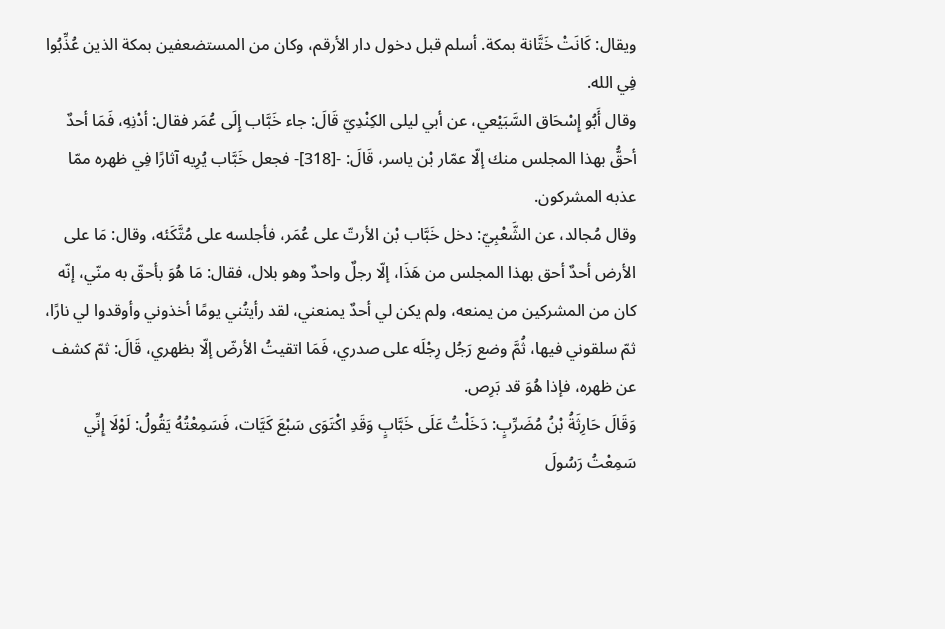ويقال: كَانَتْ خَتَّانة بمكة. أسلم قبل دخول دار الأرقم، وكان من المستضعفين بمكة الذين عُذِّبُوا فِي الله.
وقال أَبُو إِسْحَاق السَّبَيْعي، عن أبي ليلى الكِنْدِيّ قَالَ: جاء خَبَّاب إِلَى عُمَر فقال: أدْنِهِ، فَمَا أحدٌ أحقُّ بهذا المجلس منك إلّا عمّار بْن ياسر، قَالَ: -[318]- فجعل خَبَّاب يُرِيه آثارًا فِي ظهره ممّا عذبه المشركون.
وقال مُجالد، عن الشَّعْبِيّ: دخل خَبَّاب بْن الأرتّ على عُمَر، فأجلسه على مُتَّكَئه، وقال: مَا على الأرض أحدٌ أحق بهذا المجلس من هَذَا، إلّا رجلٌ واحدٌ وهو بلال، فقال: مَا هُوَ بأحقّ به منّي، إنّه كان من المشركين من يمنعه، ولم يكن لي أحدٌ يمنعني، لقد رأيتُني يومًا أخذوني وأوقدوا لي نارًا، ثمّ سلقوني فيها، ثُمَّ وضع رَجُل رِجْلَه على صدري، فَمَا اتقيتُ الأرضّ إلّا بظهري، قَالَ: ثمّ كشف عن ظهره، فإذا هُوَ قد بَرِص.
وَقَالَ حَارِثَةُ بْنُ مُضَرِّبٍ: دَخَلْتُ عَلَى خَبَّابٍ وَقَدِ اكْتَوَى سَبْعَ كَيَّات، فَسَمِعْتُهُ يَقُولُ: لَوْلَا إِنِّي سَمِعْتُ رَسُولَ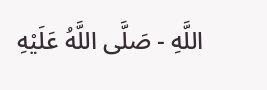اللَّهِ - صَلَّى اللَّهُ عَلَيْهِ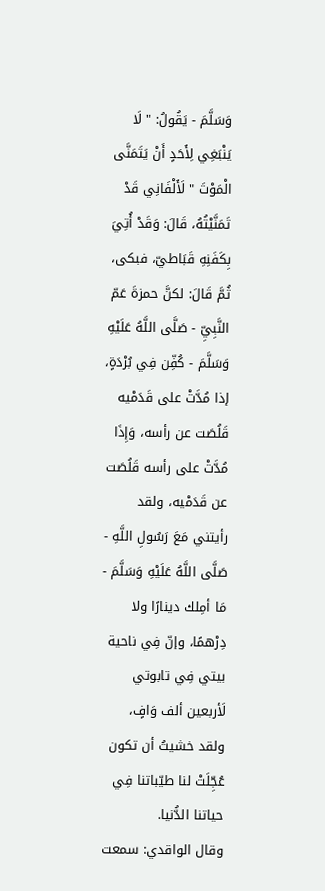وَسَلَّمَ - يَقُولُ: " لَا يَنْبَغِي لِأَحَدٍ أَنْ يَتَمَنَّى الْمَوْتَ " لَأَلْفَانِي قَدْ تَمَنَّيْتُهُ، قَالَ: وَقَدْ أُتِيَ بِكَفَنِهِ قَبَاطيّ، فبكى، ثُمَّ قَالَ: لكنَّ حمزةَ عَمّ النَّبِيِّ - صَلَّى اللَّهُ عَلَيْهِ وَسَلَّمَ - كُفِّن فِي بُرْدَةٍ، إذا مُدَّتْ على قَدَمْيه قَلُصَت عن رأسه، وَإِذَا مُدَّتْ على رأسه قَلُصَت عن قَدَمْيه، ولقد رأيتني مَعَ رَسُولِ اللَّهِ - صَلَّى اللَّهُ عَلَيْهِ وَسَلَّمَ - مَا أمِلك دينارًا ولا دِرْهمًا، وإنّ فِي ناحية بيتي فِي تابوتي لَأربعين ألف وَافٍ، ولقد خشيتُ أن تكون عُجِّلَتْ لنا طيّباتنا فِي حياتنا الدُّنيا.
وقال الواقدي: سمعت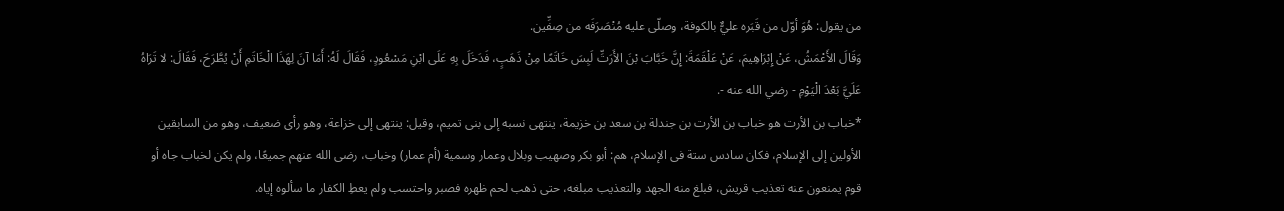من يقول: هُوَ أوّل من قَبَره عليٌّ بالكوفة، وصلّى عليه مُنْصَرَفَه من صِفِّين.
وَقَالَ الأَعْمَشُ، عَنْ إِبْرَاهِيمَ، عَنْ عَلْقَمَةَ: إِنَّ خَبَّابَ بْنَ الأَرَتِّ لَبِسَ خَاتَمًا مِنْ ذَهَبٍ، فَدَخَلَ بِهِ عَلَى ابْنِ مَسْعُودٍ، فَقَالَ لَهُ: أَمَا آنَ لِهَذَا الْخَاتَمِ أَنْ يُطَّرَحَ، فَقَالَ: لا تَرَاهُ عَلَيَّ بَعْدَ الْيَوْمِ - رضي الله عنه -.
*خباب بن الأرت هو خباب بن الأرت بن جندلة بن سعد بن خزيمة، ينتهى نسبه إلى بنى تميم، وقيل: ينتهى إلى خزاعة، وهو رأى ضعيف، وهو من السابقين الأولين إلى الإسلام، فكان سادس ستة فى الإسلام، هم: أبو بكر وصهيب وبلال وعمار وسمية (أم عمار) وخباب، رضى الله عنهم جميعًا، ولم يكن لخباب جاه أو قوم يمنعون عنه تعذيب قريش، فبلغ منه الجهد والتعذيب مبلغه، حتى ذهب لحم ظهره فصبر واحتسب ولم يعطِ الكفار ما سألوه إياه.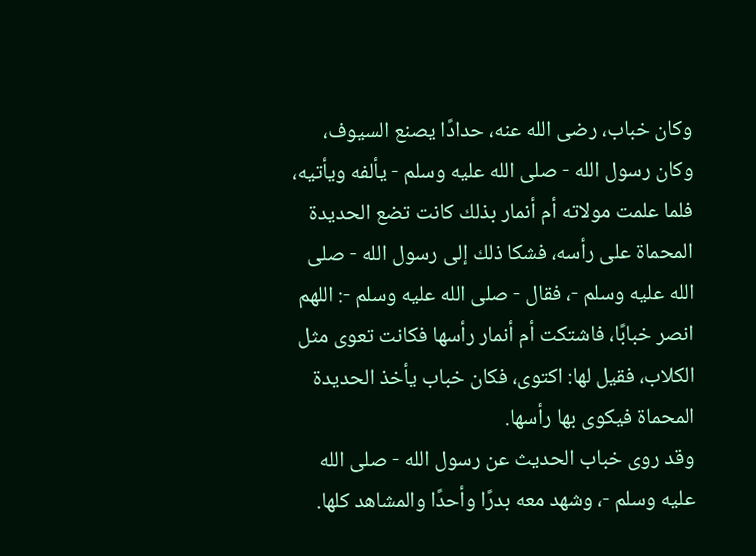وكان خباب، رضى الله عنه، حدادًا يصنع السيوف، وكان رسول الله - صلى الله عليه وسلم - يألفه ويأتيه، فلما علمت مولاته أم أنمار بذلك كانت تضع الحديدة المحماة على رأسه، فشكا ذلك إلى رسول الله - صلى الله عليه وسلم -، فقال - صلى الله عليه وسلم -: اللهم انصر خبابًا، فاشتكت أم أنمار رأسها فكانت تعوى مثل الكلاب، فقيل لها: اكتوى، فكان خباب يأخذ الحديدة المحماة فيكوى بها رأسها.
وقد روى خباب الحديث عن رسول الله - صلى الله عليه وسلم -، وشهد معه بدرًا وأحدًا والمشاهد كلها.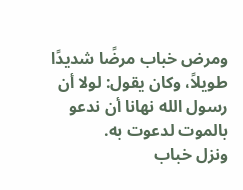ومرض خباب مرضًا شديدًا طويلاً، وكان يقول: لولا أن رسول الله نهانا أن ندعو بالموت لدعوت به.
ونزل خباب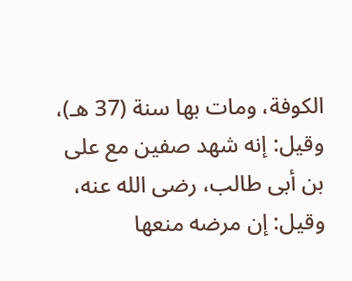الكوفة، ومات بها سنة (37 هـ)، وقيل: إنه شهد صفين مع على بن أبى طالب، رضى الله عنه، وقيل: إن مرضه منعها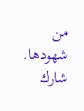من شهودها.
شارك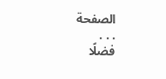الصفحة
. . .
فضلًا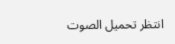انتظر تحميل الصوت